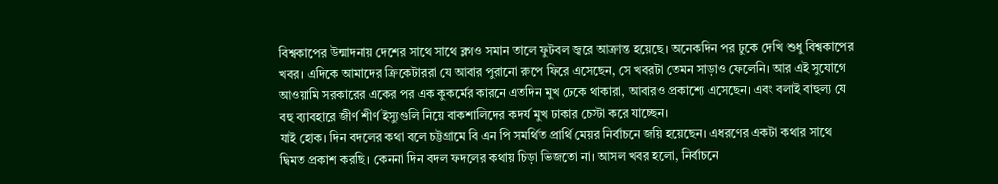বিশ্বকাপের উন্মাদনায় দেশের সাথে সাথে ব্লগও সমান তালে ফুটবল জ্বরে আক্রান্ত হয়েছে। অনেকদিন পর ঢুকে দেখি শুধু বিশ্বকাপের খবর। এদিকে আমাদের ক্রিকেটাররা যে আবার পুরানো রুপে ফিরে এসেছেন, সে খবরটা তেমন সাড়াও ফেলেনি। আর এই সুযোগে আওয়ামি সরকারের একের পর এক কুকর্মের কারনে এতদিন মুখ ঢেকে থাকারা, আবারও প্রকাশ্যে এসেছেন। এবং বলাই বাহুল্য যে বহু ব্যাবহারে জীর্ণ শীর্ণ ইস্যুগুলি নিয়ে বাকশালিদের কদর্য মুখ ঢাকার চেস্টা করে যাচ্ছেন।
যাই হোক। দিন বদলের কথা বলে চট্টগ্রামে বি এন পি সমর্থিত প্রার্থি মেয়র নির্বাচনে জয়ি হয়েছেন। এধরণের একটা কথার সাথে দ্বিমত প্রকাশ করছি। কেননা দিন বদল ফদলের কথায় চিড়া ভিজতো না। আসল খবর হলো, নির্বাচনে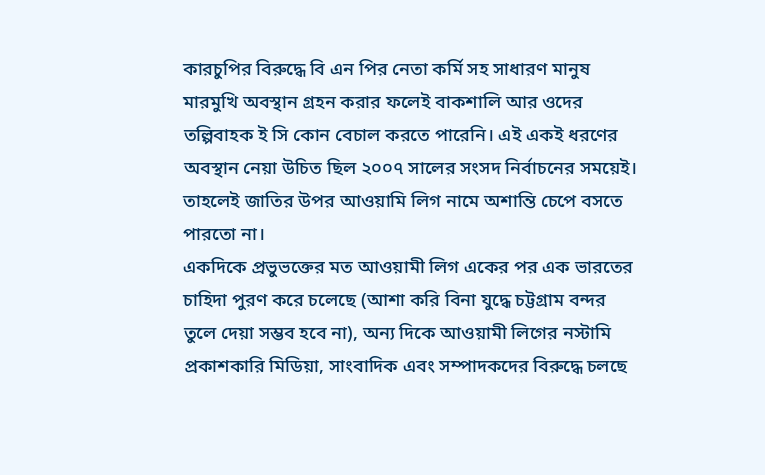কারচুপির বিরুদ্ধে বি এন পির নেতা কর্মি সহ সাধারণ মানুষ মারমুখি অবস্থান গ্রহন করার ফলেই বাকশালি আর ওদের তল্পিবাহক ই সি কোন বেচাল করতে পারেনি। এই একই ধরণের অবস্থান নেয়া উচিত ছিল ২০০৭ সালের সংসদ নির্বাচনের সময়েই। তাহলেই জাতির উপর আওয়ামি লিগ নামে অশান্তি চেপে বসতে পারতো না।
একদিকে প্রভুভক্তের মত আওয়ামী লিগ একের পর এক ভারতের চাহিদা পুরণ করে চলেছে (আশা করি বিনা যুদ্ধে চট্টগ্রাম বন্দর তুলে দেয়া সম্ভব হবে না), অন্য দিকে আওয়ামী লিগের নস্টামি প্রকাশকারি মিডিয়া, সাংবাদিক এবং সম্পাদকদের বিরুদ্ধে চলছে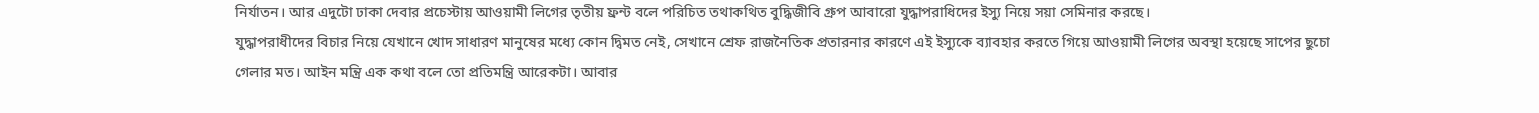নির্যাতন। আর এদুটো ঢাকা দেবার প্রচেস্টায় আওয়ামী লিগের তৃতীয় ফ্রন্ট বলে পরিচিত তথাকথিত বুদ্ধিজীবি গ্রুপ আবারো যুদ্ধাপরাধিদের ইস্যু নিয়ে সয়া সেমিনার করছে।
যুদ্ধাপরাধীদের বিচার নিয়ে যেখানে খোদ সাধারণ মানুষের মধ্যে কোন দ্বিমত নেই, সেখানে শ্রেফ রাজনৈতিক প্রতারনার কারণে এই ইস্যুকে ব্যাবহার করতে গিয়ে আওয়ামী লিগের অবস্থা হয়েছে সাপের ছুচো গেলার মত। আইন মন্ত্রি এক কথা বলে তো প্রতিমন্ত্রি আরেকটা। আবার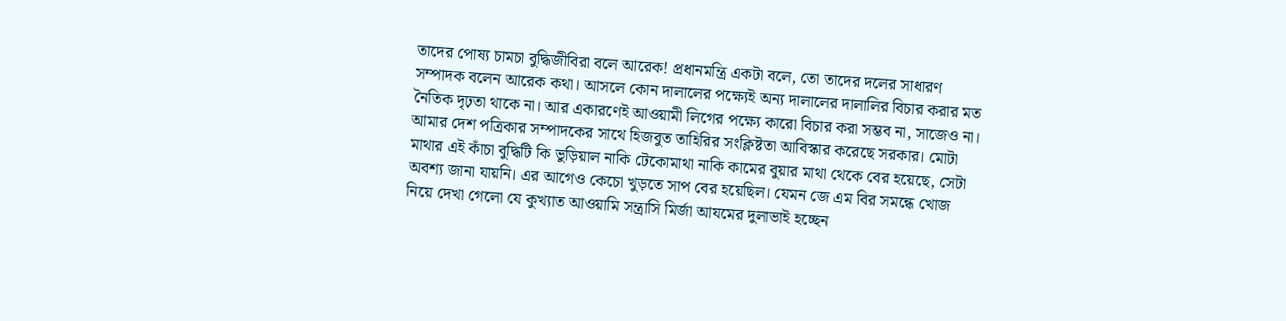তাদের পোষ্য চামচা বুদ্ধিজীবিরা বলে আরেক! প্রধানমন্ত্রি একটা বলে, তো তাদের দলের সাধারণ সম্পাদক বলেন আরেক কথা। আসলে কোন দালালের পক্ষ্যেই অন্য দালালের দালালির বিচার করার মত নৈতিক দৃঢ়তা থাকে না। আর একারণেই আওয়ামী লিগের পক্ষ্যে কারো বিচার করা সম্ভব না, সাজেও না।
আমার দেশ পত্রিকার সম্পাদকের সাথে হিজবুত তাহিরির সংক্লিষ্টতা আবিস্কার করেছে সরকার। মোটা মাথার এই কাঁচা বুদ্ধিটি কি ভুড়িয়াল নাকি টেকোমাথা নাকি কামের বুয়ার মাথা থেকে বের হয়েছে, সেটা অবশ্য জানা যায়নি। এর আগেও কেচো খুড়তে সাপ বের হয়েছিল। যেমন জে এম বির সমন্ধে খোজ নিয়ে দেখা গেলো যে কুখ্যাত আওয়ামি সন্ত্রাসি মির্জা আযমের দুলাভাই হচ্ছেন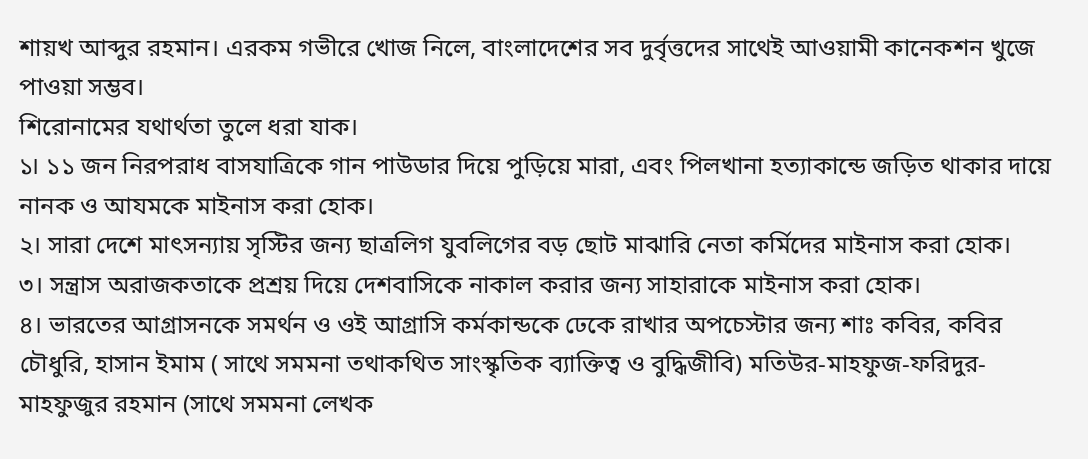শায়খ আব্দুর রহমান। এরকম গভীরে খোজ নিলে, বাংলাদেশের সব দুর্বৃত্তদের সাথেই আওয়ামী কানেকশন খুজে পাওয়া সম্ভব।
শিরোনামের যথার্থতা তুলে ধরা যাক।
১। ১১ জন নিরপরাধ বাসযাত্রিকে গান পাউডার দিয়ে পুড়িয়ে মারা, এবং পিলখানা হত্যাকান্ডে জড়িত থাকার দায়ে নানক ও আযমকে মাইনাস করা হোক।
২। সারা দেশে মাৎসন্যায় সৃস্টির জন্য ছাত্রলিগ যুবলিগের বড় ছোট মাঝারি নেতা কর্মিদের মাইনাস করা হোক।
৩। সন্ত্রাস অরাজকতাকে প্রশ্রয় দিয়ে দেশবাসিকে নাকাল করার জন্য সাহারাকে মাইনাস করা হোক।
৪। ভারতের আগ্রাসনকে সমর্থন ও ওই আগ্রাসি কর্মকান্ডকে ঢেকে রাখার অপচেস্টার জন্য শাঃ কবির, কবির চৌধুরি, হাসান ইমাম ( সাথে সমমনা তথাকথিত সাংস্কৃতিক ব্যাক্তিত্ব ও বুদ্ধিজীবি) মতিউর-মাহফুজ-ফরিদুর-মাহফুজুর রহমান (সাথে সমমনা লেখক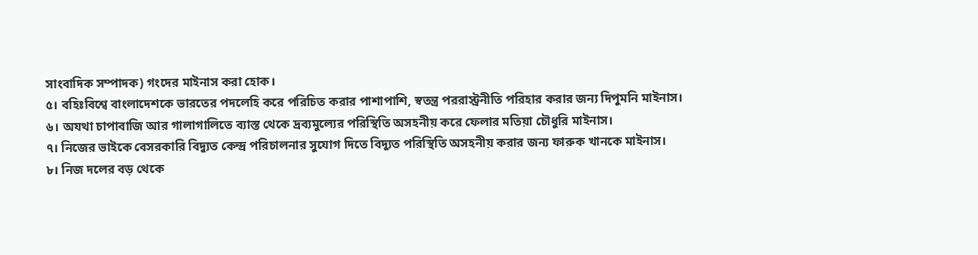সাংবাদিক সম্পাদক) গংদের মাইনাস করা হোক।
৫। বহিঃবিশ্বে বাংলাদেশকে ভারতের পদলেহি করে পরিচিত করার পাশাপাশি, স্বতন্ত্র পররাস্ট্রনীতি পরিহার করার জন্য দিপুমনি মাইনাস।
৬। অযথা চাপাবাজি আর গালাগালিতে ব্যাস্ত থেকে দ্রব্যমুল্যের পরিস্থিতি অসহনীয় করে ফেলার মতিয়া চৌধুরি মাইনাস।
৭। নিজের ভাইকে বেসরকারি বিদ্যুত কেন্দ্র পরিচালনার সুযোগ দিতে বিদ্যুত পরিস্থিতি অসহনীয় করার জন্য ফারুক খানকে মাইনাস।
৮। নিজ দলের বড় থেকে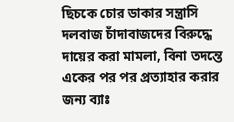ছিচকে চোর ডাকার সন্ত্রাসি দলবাজ চাঁদাবাজদের বিরুদ্ধে দায়ের করা মামলা, বিনা তদন্তে একের পর পর প্রত্যাহার করার জন্য ব্যাঃ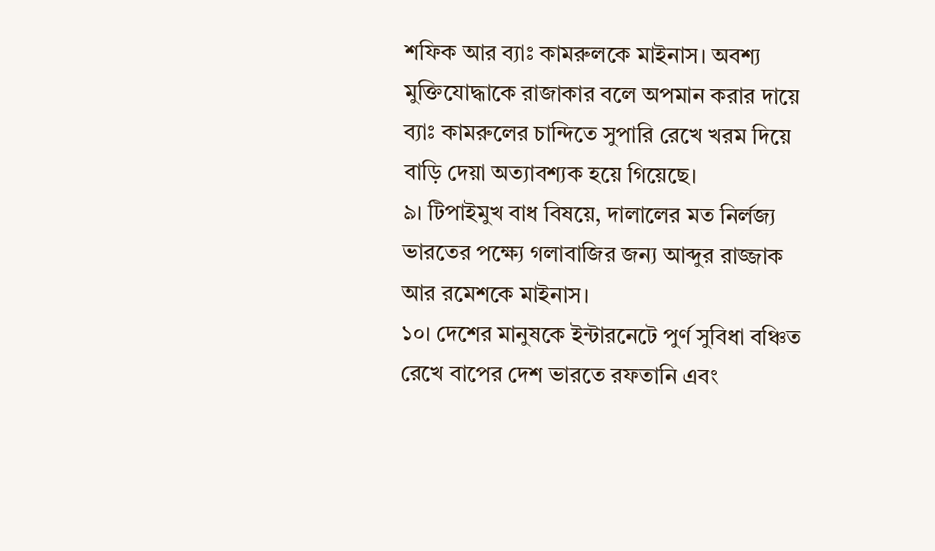শফিক আর ব্যাঃ কামরুলকে মাইনাস। অবশ্য মুক্তিযোদ্ধাকে রাজাকার বলে অপমান করার দায়ে ব্যাঃ কামরুলের চান্দিতে সুপারি রেখে খরম দিয়ে বাড়ি দেয়া অত্যাবশ্যক হয়ে গিয়েছে।
৯। টিপাইমুখ বাধ বিষয়ে, দালালের মত নির্লজ্য ভারতের পক্ষ্যে গলাবাজির জন্য আব্দুর রাজ্জাক আর রমেশকে মাইনাস।
১০। দেশের মানুষকে ইন্টারনেটে পুর্ণ সুবিধা বঞ্চিত রেখে বাপের দেশ ভারতে রফতানি এবং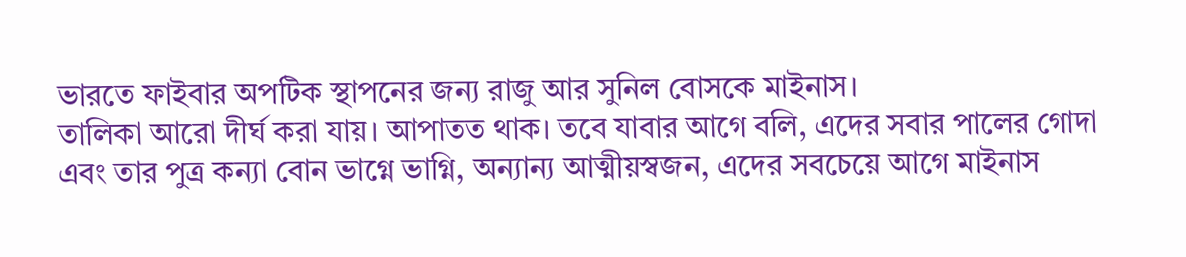ভারতে ফাইবার অপটিক স্থাপনের জন্য রাজু আর সুনিল বোসকে মাইনাস।
তালিকা আরো দীর্ঘ করা যায়। আপাতত থাক। তবে যাবার আগে বলি, এদের সবার পালের গোদা এবং তার পুত্র কন্যা বোন ভাগ্নে ভাগ্নি, অন্যান্য আত্মীয়স্বজন, এদের সবচেয়ে আগে মাইনাস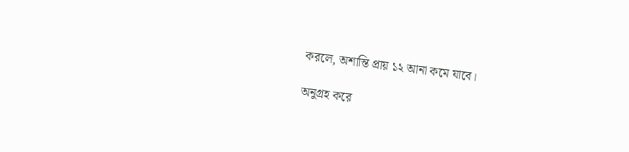করলে, অশান্তি প্রায় ১২ আনা কমে যাবে।

অনুগ্রহ করে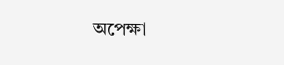অপেক্ষা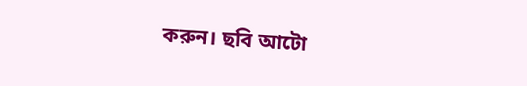করুন। ছবি আটো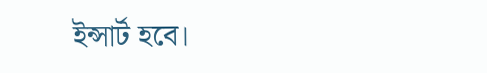ইন্সার্ট হবে।